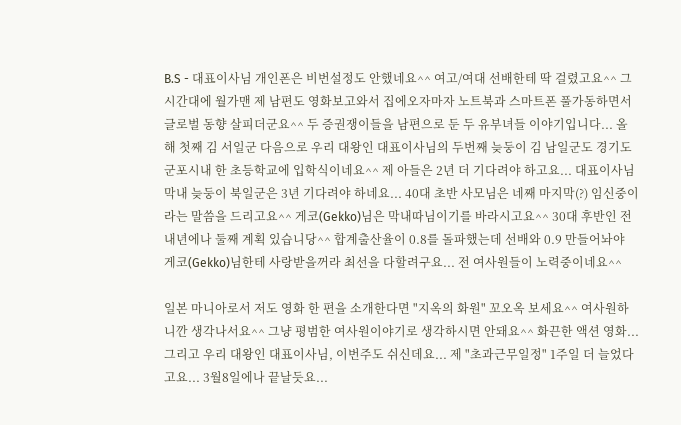B.S - 대표이사님 개인폰은 비번설정도 안했네요^^ 여고/여대 선배한테 딱 걸렸고요^^ 그 시간대에 월가맨 제 남편도 영화보고와서 집에오자마자 노트북과 스마트폰 풀가동하면서 글로벌 동향 살피더군요^^ 두 증권쟁이들을 남편으로 둔 두 유부녀들 이야기입니다... 올해 첫째 김 서일군 다음으로 우리 대왕인 대표이사님의 두번째 늦둥이 김 남일군도 경기도 군포시내 한 초등학교에 입학식이네요^^ 제 아들은 2년 더 기다려야 하고요... 대표이사님 막내 늦둥이 북일군은 3년 기다려야 하네요... 40대 초반 사모님은 네째 마지막(?) 임신중이라는 말씀을 드리고요^^ 게코(Gekko)님은 막내따님이기를 바라시고요^^ 30대 후반인 전 내년에나 둘째 계획 있습니당^^ 합계출산율이 0.8를 돌파했는데 선배와 0.9 만들어놔야 게코(Gekko)님한테 사랑받을꺼라 최선을 다할려구요... 전 여사원들이 노력중이네요^^

일본 마니아로서 저도 영화 한 편을 소개한다면 "지옥의 화원" 꼬오옥 보세요^^ 여사원하니깐 생각나서요^^ 그냥 평범한 여사원이야기로 생각하시면 안돼요^^ 화끈한 액션 영화... 그리고 우리 대왕인 대표이사님, 이번주도 쉬신데요... 제 "초과근무일정" 1주일 더 늘었다고요... 3월8일에나 끝날듯요...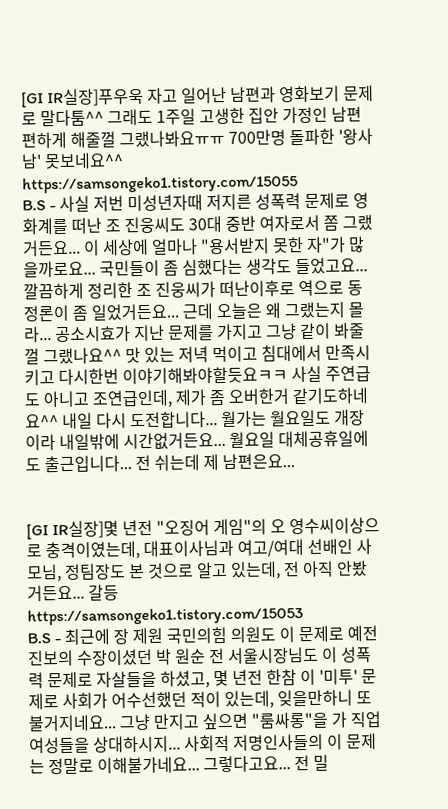[GI IR실장]푸우욱 자고 일어난 남편과 영화보기 문제로 말다툼^^ 그래도 1주일 고생한 집안 가정인 남편 편하게 해줄껄 그랬나봐요ㅠㅠ 700만명 돌파한 '왕사남' 못보네요^^
https://samsongeko1.tistory.com/15055
B.S - 사실 저번 미성년자때 저지른 성폭력 문제로 영화계를 떠난 조 진웅씨도 30대 중반 여자로서 쫌 그랬거든요... 이 세상에 얼마나 "용서받지 못한 자"가 많을까로요... 국민들이 좀 심했다는 생각도 들었고요... 깔끔하게 정리한 조 진웅씨가 떠난이후로 역으로 동정론이 좀 일었거든요... 근데 오늘은 왜 그랬는지 몰라... 공소시효가 지난 문제를 가지고 그냥 같이 봐줄껄 그랬나요^^ 맛 있는 저녁 먹이고 침대에서 만족시키고 다시한번 이야기해봐야할듯요ㅋㅋ 사실 주연급도 아니고 조연급인데, 제가 좀 오버한거 같기도하네요^^ 내일 다시 도전합니다... 월가는 월요일도 개장이라 내일밖에 시간없거든요... 월요일 대체공휴일에도 출근입니다... 전 쉬는데 제 남편은요...


[GI IR실장]몇 년전 "오징어 게임"의 오 영수씨이상으로 충격이였는데, 대표이사님과 여고/여대 선배인 사모님, 정팀장도 본 것으로 알고 있는데, 전 아직 안봤거든요... 갈등
https://samsongeko1.tistory.com/15053
B.S - 최근에 장 제원 국민의힘 의원도 이 문제로 예전 진보의 수장이셨던 박 원순 전 서울시장님도 이 성폭력 문제로 자살들을 하셨고, 몇 년전 한참 이 '미투' 문제로 사회가 어수선했던 적이 있는데, 잊을만하니 또 불거지네요... 그냥 만지고 싶으면 "룸싸롱"을 가 직업여성들을 상대하시지... 사회적 저명인사들의 이 문제는 정말로 이해불가네요... 그렇다고요... 전 밀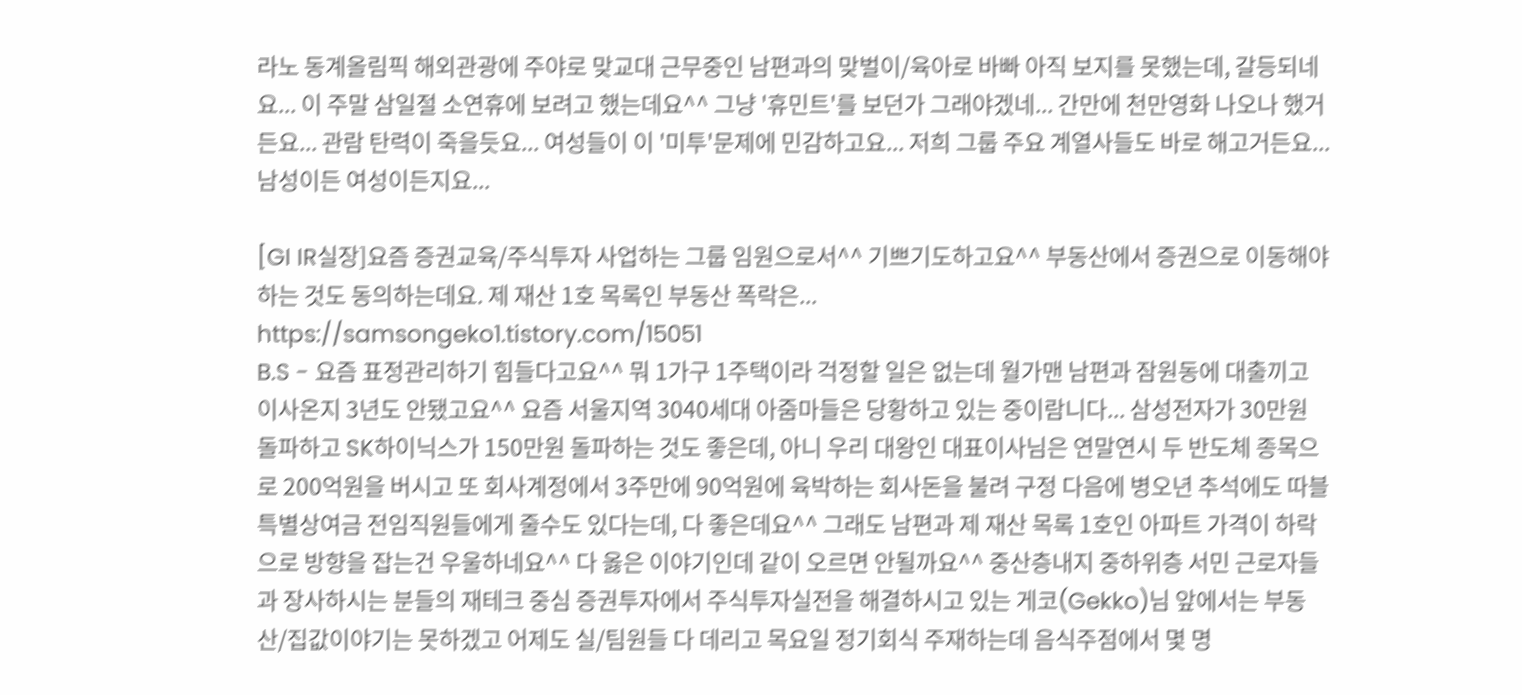라노 동계올림픽 해외관광에 주야로 맞교대 근무중인 남편과의 맞벌이/육아로 바빠 아직 보지를 못했는데, 갈등되네요... 이 주말 삼일절 소연휴에 보려고 했는데요^^ 그냥 '휴민트'를 보던가 그래야겠네... 간만에 천만영화 나오나 했거든요... 관람 탄력이 죽을듯요... 여성들이 이 '미투'문제에 민감하고요... 저희 그룹 주요 계열사들도 바로 해고거든요... 남성이든 여성이든지요...

[GI IR실장]요즘 증권교육/주식투자 사업하는 그룹 임원으로서^^ 기쁘기도하고요^^ 부동산에서 증권으로 이동해야하는 것도 동의하는데요. 제 재산 1호 목록인 부동산 폭락은...
https://samsongeko1.tistory.com/15051
B.S - 요즘 표정관리하기 힘들다고요^^ 뭐 1가구 1주택이라 걱정할 일은 없는데 월가맨 남편과 잠원동에 대출끼고 이사온지 3년도 안됐고요^^ 요즘 서울지역 3040세대 아줌마들은 당황하고 있는 중이람니다... 삼성전자가 30만원 돌파하고 SK하이닉스가 150만원 돌파하는 것도 좋은데, 아니 우리 대왕인 대표이사님은 연말연시 두 반도체 종목으로 200억원을 버시고 또 회사계정에서 3주만에 90억원에 육박하는 회사돈을 불려 구정 다음에 병오년 추석에도 따블 특별상여금 전임직원들에게 줄수도 있다는데, 다 좋은데요^^ 그래도 남편과 제 재산 목록 1호인 아파트 가격이 하락으로 방향을 잡는건 우울하네요^^ 다 옳은 이야기인데 같이 오르면 안될까요^^ 중산층내지 중하위층 서민 근로자들과 장사하시는 분들의 재테크 중심 증권투자에서 주식투자실전을 해결하시고 있는 게코(Gekko)님 앞에서는 부동산/집값이야기는 못하겠고 어제도 실/팀원들 다 데리고 목요일 정기회식 주재하는데 음식주점에서 몇 명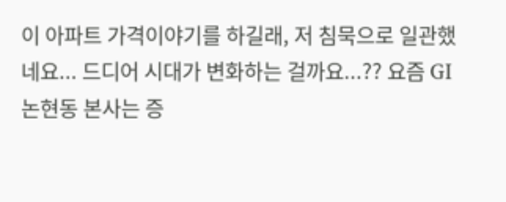이 아파트 가격이야기를 하길래, 저 침묵으로 일관했네요... 드디어 시대가 변화하는 걸까요...?? 요즘 GI 논현동 본사는 증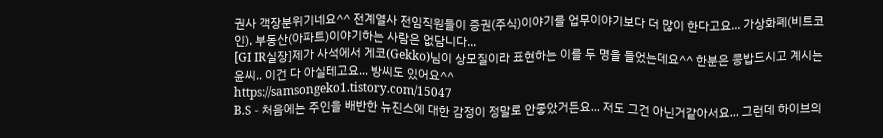권사 객장분위기네요^^ 전계열사 전임직원들이 증권(주식)이야기를 업무이야기보다 더 많이 한다고요... 가상화폐(비트코인), 부동산(아파트)이야기하는 사람은 없담니다...
[GI IR실장]제가 사석에서 게코(Gekko)님이 상모질이라 표현하는 이를 두 명을 들었는데요^^ 한분은 콩밥드시고 계시는 윤씨.. 이건 다 아실테고요... 방씨도 있어요^^
https://samsongeko1.tistory.com/15047
B.S - 처음에는 주인을 배반한 뉴진스에 대한 감정이 정말로 안좋았거든요... 저도 그건 아닌거같아서요... 그런데 하이브의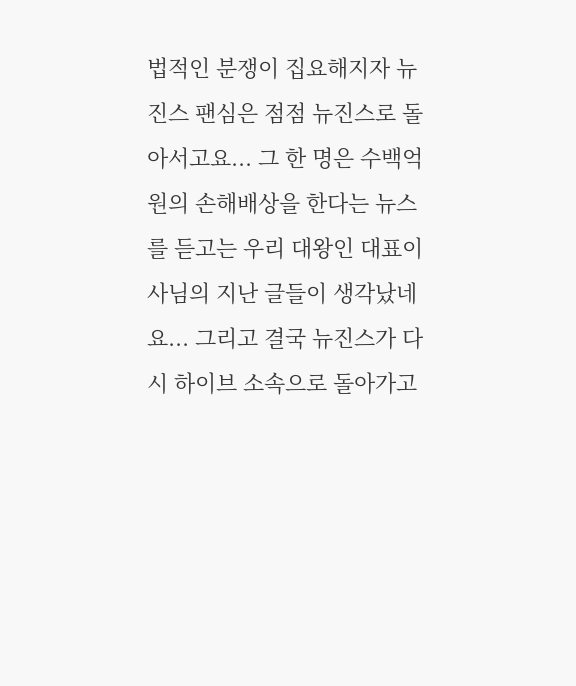법적인 분쟁이 집요해지자 뉴진스 팬심은 점점 뉴진스로 돌아서고요... 그 한 명은 수백억원의 손해배상을 한다는 뉴스를 듣고는 우리 대왕인 대표이사님의 지난 글들이 생각났네요... 그리고 결국 뉴진스가 다시 하이브 소속으로 돌아가고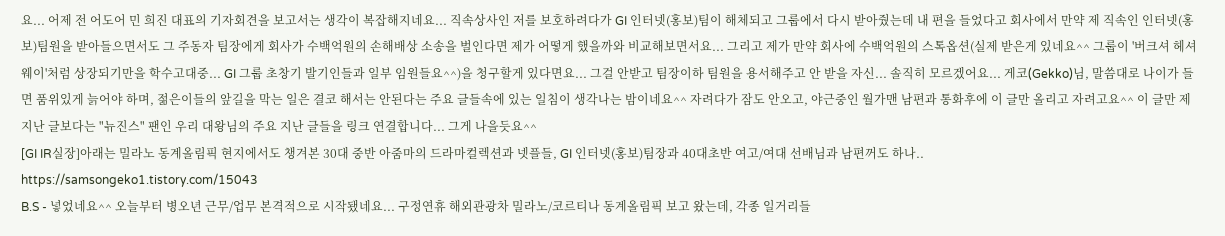요... 어제 전 어도어 민 희진 대표의 기자회견을 보고서는 생각이 복잡해지네요... 직속상사인 저를 보호하려다가 GI 인터넷(홍보)팀이 해체되고 그룹에서 다시 받아줬는데 내 편을 들었다고 회사에서 만약 제 직속인 인터넷(홍보)팀원을 받아들으면서도 그 주동자 팀장에게 회사가 수백억원의 손해배상 소송을 벌인다면 제가 어떻게 했을까와 비교해보면서요... 그리고 제가 만약 회사에 수백억원의 스톡옵션(실제 받은게 있네요^^ 그룹이 '버크셔 헤셔웨이'처럼 상장되기만을 학수고대중... GI 그룹 초창기 발기인들과 일부 임원들요^^)을 청구할게 있다면요... 그걸 안받고 팀장이하 팀원을 용서해주고 안 받을 자신... 솔직히 모르겠어요... 게코(Gekko)님, 말씀대로 나이가 들면 품위있게 늙어야 하며, 젊은이들의 앞길을 막는 일은 결코 해서는 안된다는 주요 글들속에 있는 일침이 생각나는 밤이네요^^ 자려다가 잠도 안오고, 야근중인 월가맨 남편과 통화후에 이 글만 올리고 자려고요^^ 이 글만 제 지난 글보다는 "뉴진스" 팬인 우리 대왕님의 주요 지난 글들을 링크 연결합니다... 그게 나을듯요^^
[GI IR실장]아래는 밀라노 동계올림픽 현지에서도 챙겨본 30대 중반 아줌마의 드라마컬렉션과 넷플들, GI 인터넷(홍보)팀장과 40대초반 여고/여대 선배님과 남편꺼도 하나..
https://samsongeko1.tistory.com/15043
B.S - 넣었네요^^ 오늘부터 병오년 근무/업무 본격적으로 시작됐네요... 구정연휴 해외관광차 밀라노/코르티나 동계올림픽 보고 왔는데, 각종 일거리들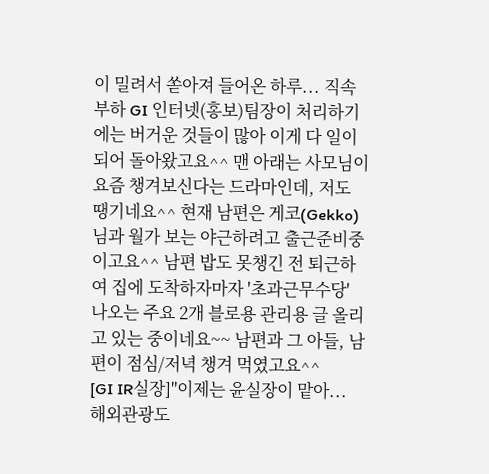이 밀려서 쏟아져 들어온 하루... 직속부하 GI 인터넷(홍보)팀장이 처리하기에는 버거운 것들이 많아 이게 다 일이 되어 돌아왔고요^^ 맨 아래는 사모님이 요즘 챙겨보신다는 드라마인데, 저도 땡기네요^^ 현재 남편은 게코(Gekko)님과 월가 보는 야근하려고 출근준비중이고요^^ 남편 밥도 못챙긴 전 퇴근하여 집에 도착하자마자 '초과근무수당' 나오는 주요 2개 블로용 관리용 글 올리고 있는 중이네요~~ 남편과 그 아들, 남편이 점심/저녁 챙겨 먹였고요^^
[GI IR실장]"이제는 윤실장이 맡아... 해외관광도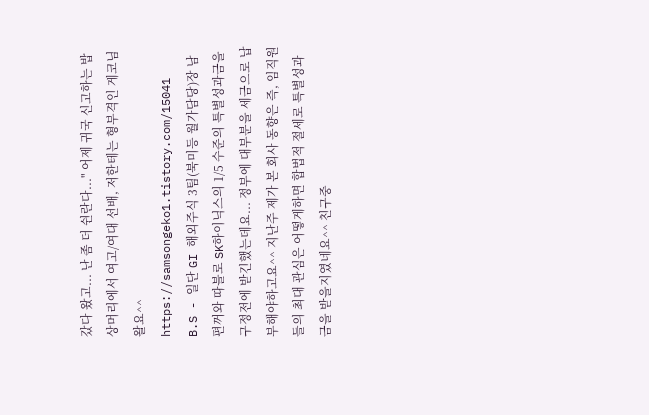갔다 왔고... 난 좀 더 쉰란다..." 어제 귀국 신고하는 밥상머리에서 여고/여대 선배, 저한테는 형부격인 게코님왈요^^
https://samsongeko1.tistory.com/15041
B.S - 일단 GI 해외주식 3팀(북미등 월가담당)장 남편꺼와 따블로 SK하이닉스의 1/5 수준의 특별성과금을 구정전에 받긴했는데요... 정부에 대부분을 세금으로 납부해야하고요^^ 지난주 제가 본 회사 동향은 즉, 임직원들의 최대 관심은 어떻게하면 합법적 절세로 특별성과금을 받을지였네요^^ 친구중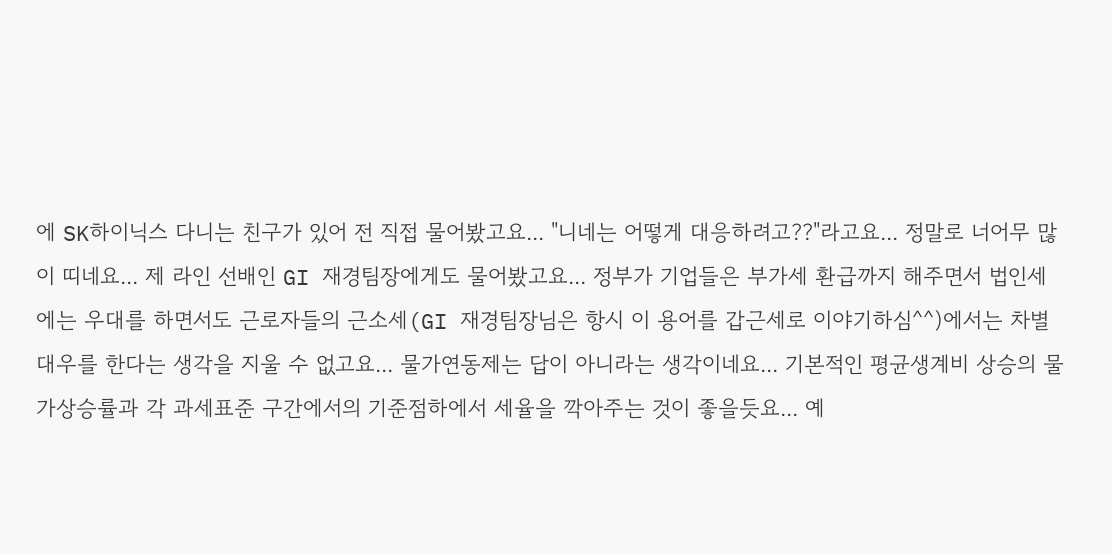에 SK하이닉스 다니는 친구가 있어 전 직접 물어봤고요... "니네는 어떻게 대응하려고??"라고요... 정말로 너어무 많이 띠네요... 제 라인 선배인 GI 재경팀장에게도 물어봤고요... 정부가 기업들은 부가세 환급까지 해주면서 법인세에는 우대를 하면서도 근로자들의 근소세(GI 재경팀장님은 항시 이 용어를 갑근세로 이야기하심^^)에서는 차별대우를 한다는 생각을 지울 수 없고요... 물가연동제는 답이 아니라는 생각이네요... 기본적인 평균생계비 상승의 물가상승률과 각 과세표준 구간에서의 기준점하에서 세율을 깍아주는 것이 좋을듯요... 예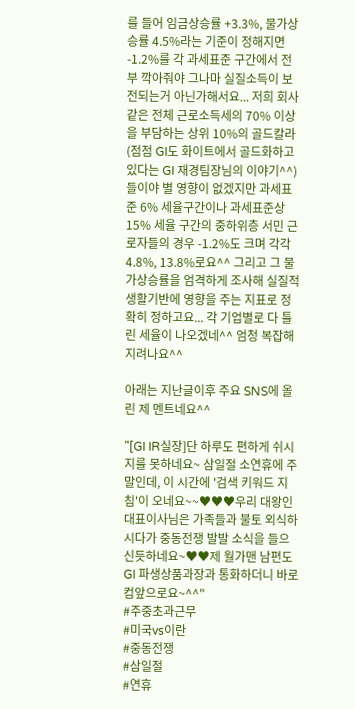를 들어 임금상승률 +3.3%, 물가상승률 4.5%라는 기준이 정해지면 -1.2%를 각 과세표준 구간에서 전부 깍아줘야 그나마 실질소득이 보전되는거 아닌가해서요... 저희 회사같은 전체 근로소득세의 70% 이상을 부담하는 상위 10%의 골드칼라(점점 GI도 화이트에서 골드화하고 있다는 GI 재경팀장님의 이야기^^)들이야 별 영향이 없겠지만 과세표준 6% 세율구간이나 과세표준상 15% 세율 구간의 중하위층 서민 근로자들의 경우 -1.2%도 크며 각각 4.8%, 13.8%로요^^ 그리고 그 물가상승률을 엄격하게 조사해 실질적 생활기반에 영향을 주는 지표로 정확히 정하고요... 각 기업별로 다 틀린 세율이 나오겠네^^ 엄청 복잡해지려나요^^

아래는 지난글이후 주요 SNS에 올린 제 멘트네요^^

"[GI IR실장]단 하루도 편하게 쉬시지를 못하네요~ 삼일절 소연휴에 주말인데, 이 시간에 '검색 키워드 지침'이 오네요~~♥♥♥우리 대왕인 대표이사님은 가족들과 불토 외식하시다가 중동전쟁 발발 소식을 들으신듯하네요~♥♥제 월가맨 남편도 GI 파생상품과장과 통화하더니 바로 컴앞으로요~^^"
#주중초과근무
#미국vs이란
#중동전쟁
#삼일절
#연휴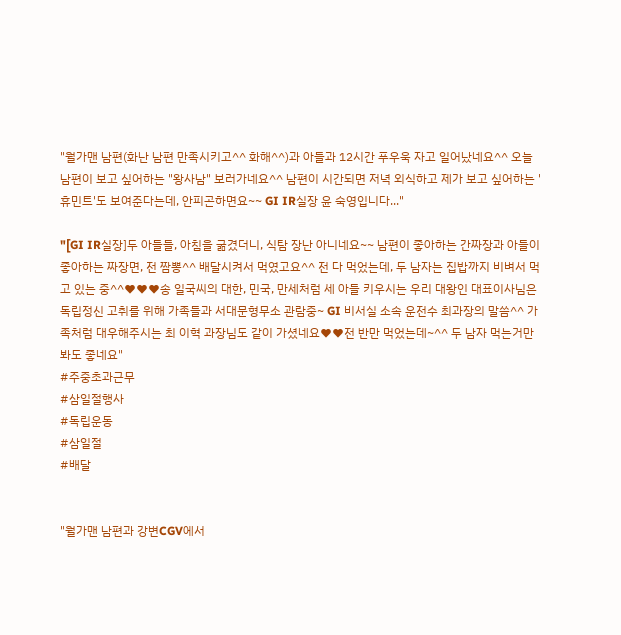"월가맨 남편(화난 남편 만족시키고^^ 화해^^)과 아들과 12시간 푸우욱 자고 일어났네요^^ 오늘 남편이 보고 싶어하는 "왕사남" 보러가네요^^ 남편이 시간되면 저녁 외식하고 제가 보고 싶어하는 '휴민트'도 보여준다는데, 안피곤하면요~~ GI IR실장 윤 숙영입니다..."

"[GI IR실장]두 아들들, 아침을 굶겼더니, 식탐 장난 아니네요~~ 남편이 좋아하는 간짜장과 아들이 좋아하는 짜장면, 전 짬뽕^^ 배달시켜서 먹였고요^^ 전 다 먹었는데, 두 남자는 집밥까지 비벼서 먹고 있는 중^^♥♥♥송 일국씨의 대한, 민국, 만세처럼 세 아들 키우시는 우리 대왕인 대표이사님은 독립정신 고취를 위해 가족들과 서대문형무소 관람중~ GI 비서실 소속 운전수 최과장의 말씀^^ 가족처럼 대우해주시는 최 이혁 과장님도 같이 가셨네요♥♥전 반만 먹었는데~^^ 두 남자 먹는거만 봐도 좋네요"
#주중초과근무
#삼일절행사
#독립운동
#삼일절
#배달


"월가맨 남편과 강변CGV에서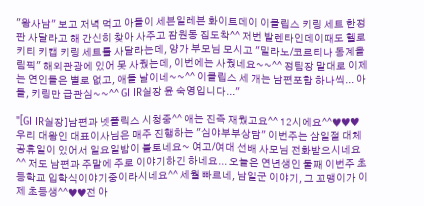"왕사남" 보고 저녁 먹고 아들이 세븐일레븐 화이트데이 이클립스 키링 세트 한정판 사달라고 해 간신히 찾아 사주고 잠원동 집도착^^ 저번 발렌타인데이때도 헬로키티 키캡 키링 세트를 사달라는데, 양가 부모님 모시고 "밀라노/코르티나 동계올림픽" 해외관광에 있어 못 사줬는데, 이번에는 사줬네요~~^^ 정팀장 말대로 이제는 연인들은 별로 없고, 애들 날이네~~^^ 이클립스 세 개는 남편포함 하나씩... 아들, 키링만 급관심~~^^ GI IR실장 윤 숙영입니다..."

"[GI IR실장]남편과 넷플릭스 시청중^^ 애는 진즉 재웠고요^^ 12시에요^^♥♥♥우리 대왕인 대표이사님은 매주 진행하는 "심야부부상담" 이번주는 삼일절 대체공휴일이 있어서 일요일밤이 불토네요~ 여고/여대 선배 사모님 전화받으시네요^^ 저도 남편과 주말에 주로 이야기하긴 하네요... 오늘은 연년생인 둘째 이번주 초등학교 입학식이야기중이라시네요^^ 세월 빠르네, 남일군 이야기, 그 꼬맹이가 이제 초등생^^♥♥전 아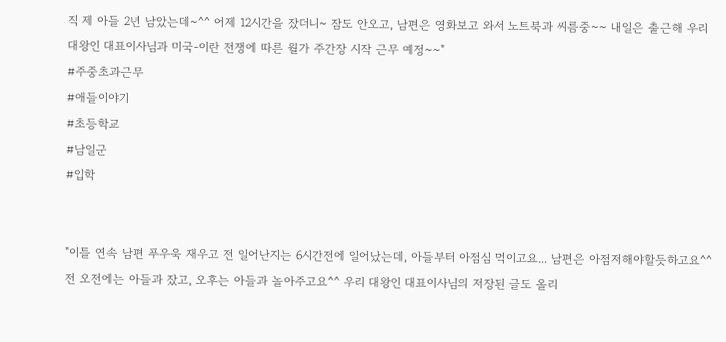직 제 아들 2년 남았는데~^^ 어제 12시간을 잤더니~ 잠도 안오고, 남편은 영화보고 와서 노트북과 씨름중~~ 내일은 출근해 우리 대왕인 대표이사님과 미국-이란 전쟁에 따른 월가 주간장 시작 근무 예정~~"
#주중초과근무
#애들이야기
#초등학교
#남일군
#입학


"이틀 연속 남편 푸우욱 재우고 전 일어난지는 6시간전에 일어났는데, 아들부터 아점심 먹이고요... 남편은 아점저해야할듯하고요^^ 전 오전에는 아들과 잤고, 오후는 아들과 놀아주고요^^ 우리 대왕인 대표이사님의 저장된 글도 올리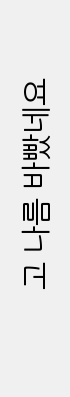고 나름 바빴네요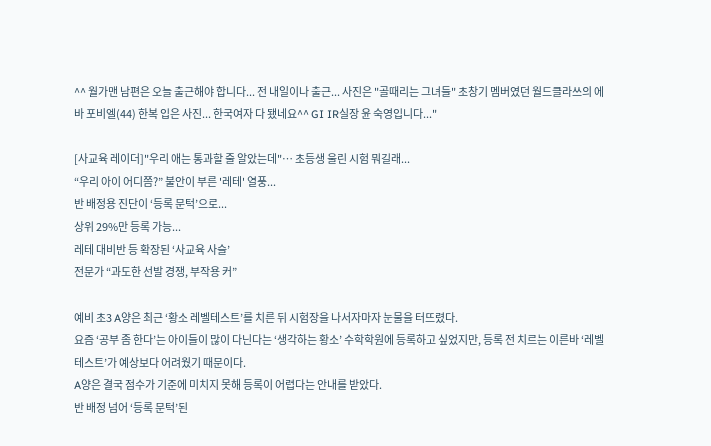^^ 월가맨 남편은 오늘 출근해야 합니다... 전 내일이나 출근... 사진은 "골때리는 그녀들" 초창기 멤버였던 월드클라쓰의 에바 포비엘(44) 한복 입은 사진... 한국여자 다 됐네요^^ GI IR실장 윤 숙영입니다..."

[사교육 레이더]"우리 애는 통과할 줄 알았는데"… 초등생 울린 시험 뭐길래...
“우리 아이 어디쯤?” 불안이 부른 '레테' 열풍...
반 배정용 진단이 ‘등록 문턱’으로...
상위 29%만 등록 가능...
레테 대비반 등 확장된 ‘사교육 사슬’
전문가 “과도한 선발 경쟁, 부작용 커”

예비 초3 A양은 최근 ‘황소 레벨테스트’를 치른 뒤 시험장을 나서자마자 눈물을 터뜨렸다.
요즘 ‘공부 좀 한다’는 아이들이 많이 다닌다는 ‘생각하는 황소’ 수학학원에 등록하고 싶었지만, 등록 전 치르는 이른바 ‘레벨테스트’가 예상보다 어려웠기 때문이다.
A양은 결국 점수가 기준에 미치지 못해 등록이 어렵다는 안내를 받았다.
반 배정 넘어 ‘등록 문턱’된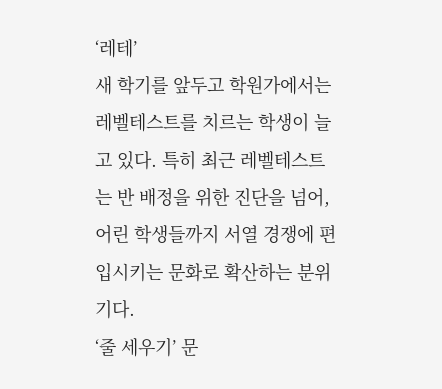‘레테’
새 학기를 앞두고 학원가에서는 레벨테스트를 치르는 학생이 늘고 있다. 특히 최근 레벨테스트는 반 배정을 위한 진단을 넘어, 어린 학생들까지 서열 경쟁에 편입시키는 문화로 확산하는 분위기다.
‘줄 세우기’ 문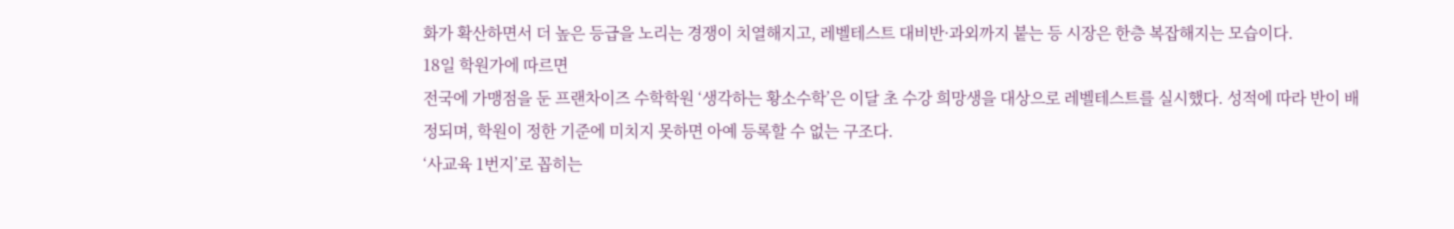화가 확산하면서 더 높은 등급을 노리는 경쟁이 치열해지고, 레벨테스트 대비반·과외까지 붙는 등 시장은 한층 복잡해지는 모습이다.
18일 학원가에 따르면
전국에 가맹점을 둔 프랜차이즈 수학학원 ‘생각하는 황소수학’은 이달 초 수강 희망생을 대상으로 레벨테스트를 실시했다. 성적에 따라 반이 배정되며, 학원이 정한 기준에 미치지 못하면 아예 등록할 수 없는 구조다.
‘사교육 1번지’로 꼽히는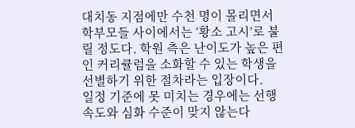대치동 지점에만 수천 명이 몰리면서 학부모들 사이에서는 ‘황소 고시’로 불릴 정도다. 학원 측은 난이도가 높은 편인 커리큘럼을 소화할 수 있는 학생을 선별하기 위한 절차라는 입장이다.
일정 기준에 못 미치는 경우에는 선행 속도와 심화 수준이 맞지 않는다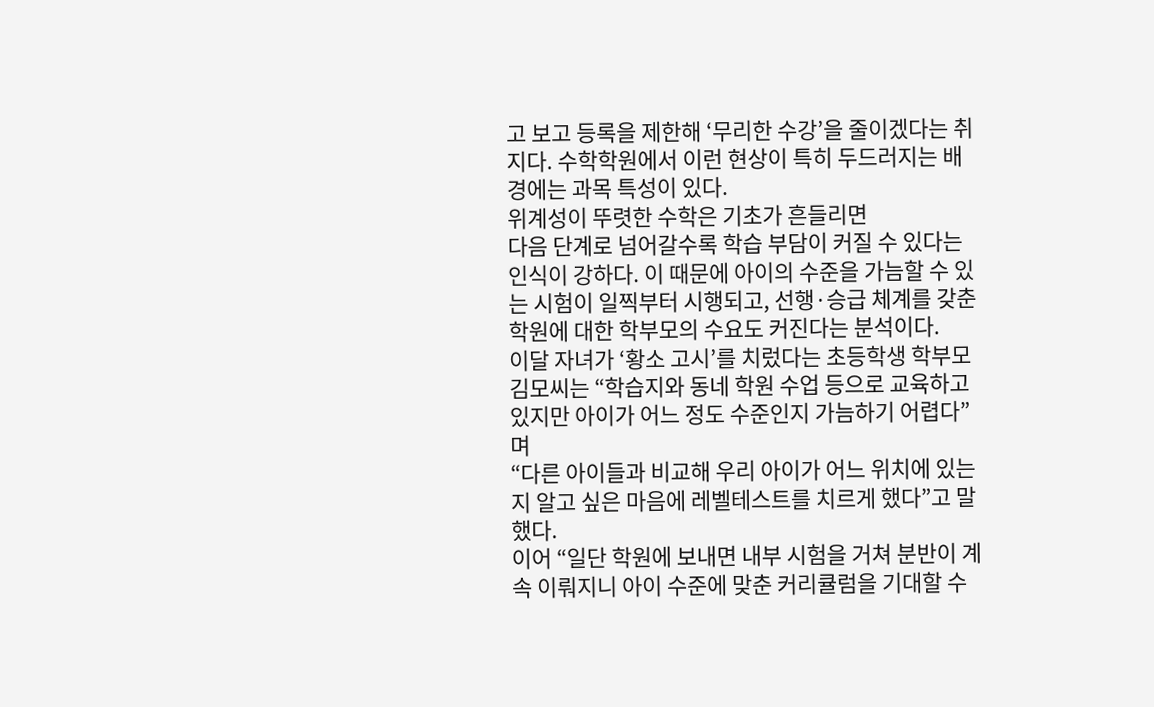고 보고 등록을 제한해 ‘무리한 수강’을 줄이겠다는 취지다. 수학학원에서 이런 현상이 특히 두드러지는 배경에는 과목 특성이 있다.
위계성이 뚜렷한 수학은 기초가 흔들리면
다음 단계로 넘어갈수록 학습 부담이 커질 수 있다는 인식이 강하다. 이 때문에 아이의 수준을 가늠할 수 있는 시험이 일찍부터 시행되고, 선행·승급 체계를 갖춘 학원에 대한 학부모의 수요도 커진다는 분석이다.
이달 자녀가 ‘황소 고시’를 치렀다는 초등학생 학부모 김모씨는 “학습지와 동네 학원 수업 등으로 교육하고 있지만 아이가 어느 정도 수준인지 가늠하기 어렵다”며
“다른 아이들과 비교해 우리 아이가 어느 위치에 있는지 알고 싶은 마음에 레벨테스트를 치르게 했다”고 말했다.
이어 “일단 학원에 보내면 내부 시험을 거쳐 분반이 계속 이뤄지니 아이 수준에 맞춘 커리큘럼을 기대할 수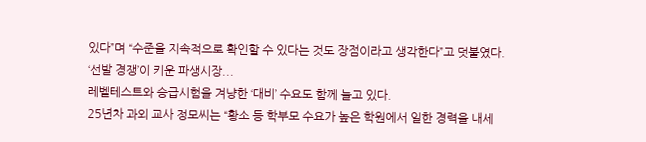있다”며 “수준을 지속적으로 확인할 수 있다는 것도 장점이라고 생각한다”고 덧붙였다.
‘선발 경쟁’이 키운 파생시장...
레벨테스트와 승급시험을 겨냥한 ‘대비’ 수요도 함께 늘고 있다.
25년차 과외 교사 정모씨는 “황소 등 학부모 수요가 높은 학원에서 일한 경력을 내세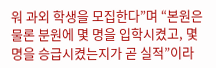워 과외 학생을 모집한다”며 “본원은 물론 분원에 몇 명을 입학시켰고, 몇 명을 승급시켰는지가 곧 실적”이라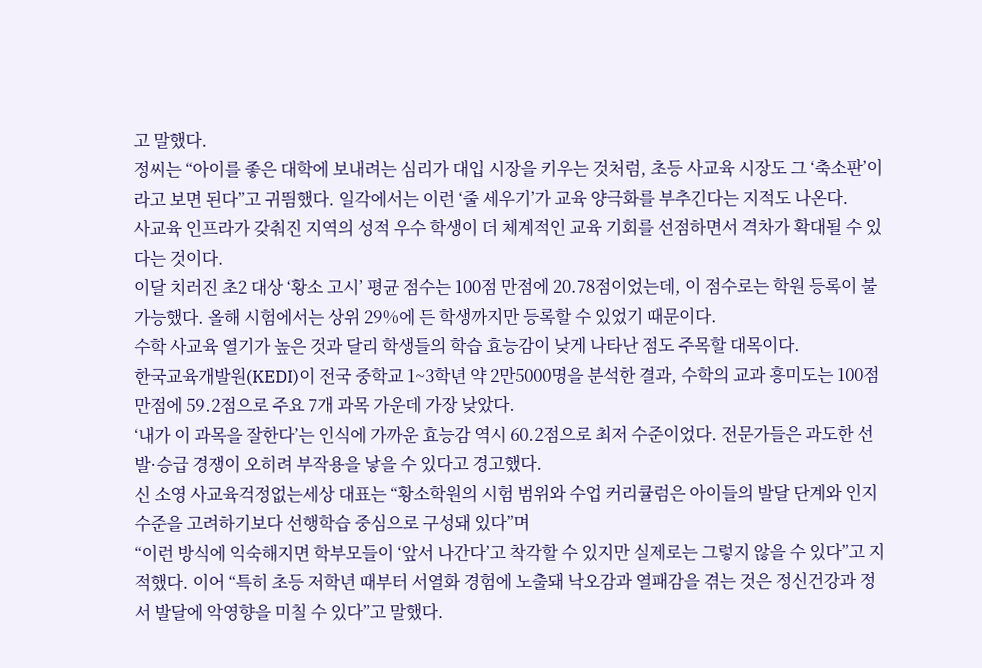고 말했다.
정씨는 “아이를 좋은 대학에 보내려는 심리가 대입 시장을 키우는 것처럼, 초등 사교육 시장도 그 ‘축소판’이라고 보면 된다”고 귀띔했다. 일각에서는 이런 ‘줄 세우기’가 교육 양극화를 부추긴다는 지적도 나온다.
사교육 인프라가 갖춰진 지역의 성적 우수 학생이 더 체계적인 교육 기회를 선점하면서 격차가 확대될 수 있다는 것이다.
이달 치러진 초2 대상 ‘황소 고시’ 평균 점수는 100점 만점에 20.78점이었는데, 이 점수로는 학원 등록이 불가능했다. 올해 시험에서는 상위 29%에 든 학생까지만 등록할 수 있었기 때문이다.
수학 사교육 열기가 높은 것과 달리 학생들의 학습 효능감이 낮게 나타난 점도 주목할 대목이다.
한국교육개발원(KEDI)이 전국 중학교 1~3학년 약 2만5000명을 분석한 결과, 수학의 교과 흥미도는 100점 만점에 59.2점으로 주요 7개 과목 가운데 가장 낮았다.
‘내가 이 과목을 잘한다’는 인식에 가까운 효능감 역시 60.2점으로 최저 수준이었다. 전문가들은 과도한 선발·승급 경쟁이 오히려 부작용을 낳을 수 있다고 경고했다.
신 소영 사교육걱정없는세상 대표는 “황소학원의 시험 범위와 수업 커리큘럼은 아이들의 발달 단계와 인지 수준을 고려하기보다 선행학습 중심으로 구성돼 있다”며
“이런 방식에 익숙해지면 학부모들이 ‘앞서 나간다’고 착각할 수 있지만 실제로는 그렇지 않을 수 있다”고 지적했다. 이어 “특히 초등 저학년 때부터 서열화 경험에 노출돼 낙오감과 열패감을 겪는 것은 정신건강과 정서 발달에 악영향을 미칠 수 있다”고 말했다.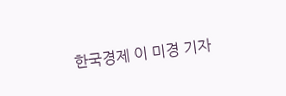한국경제 이 미경 기자